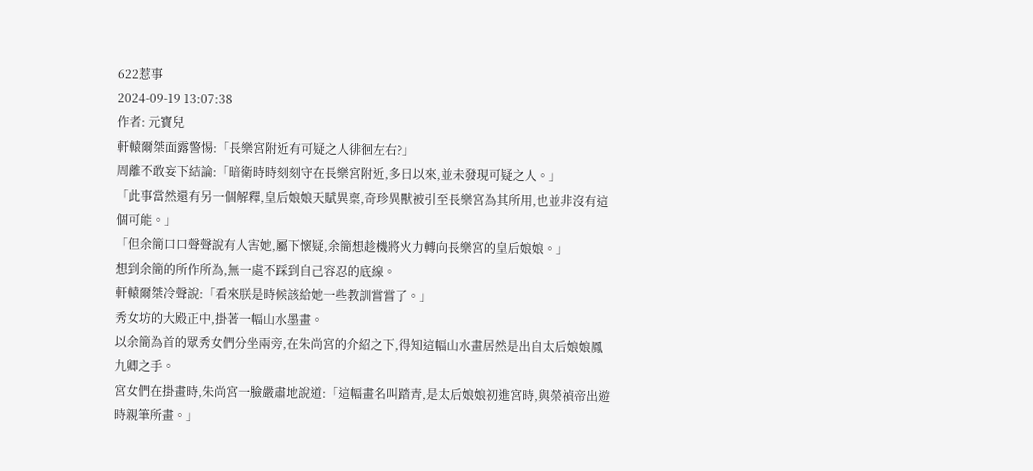622惹事
2024-09-19 13:07:38
作者: 元寶兒
軒轅爾桀面露警惕:「長樂宮附近有可疑之人徘徊左右?」
周離不敢妄下結論:「暗衛時時刻刻守在長樂宮附近,多日以來,並未發現可疑之人。」
「此事當然還有另一個解釋,皇后娘娘天賦異稟,奇珍異獸被引至長樂宮為其所用,也並非沒有這個可能。」
「但余簡口口聲聲說有人害她,屬下懷疑,余簡想趁機將火力轉向長樂宮的皇后娘娘。」
想到余簡的所作所為,無一處不踩到自己容忍的底線。
軒轅爾桀冷聲說:「看來朕是時候該給她一些教訓嘗嘗了。」
秀女坊的大殿正中,掛著一幅山水墨畫。
以余簡為首的眾秀女們分坐兩旁,在朱尚宮的介紹之下,得知這幅山水畫居然是出自太后娘娘鳳九卿之手。
宮女們在掛畫時,朱尚宮一臉嚴肅地說道:「這幅畫名叫踏青,是太后娘娘初進宮時,與榮禎帝出遊時親筆所畫。」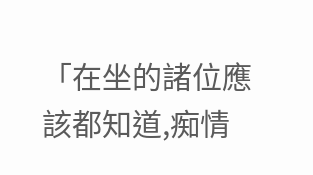「在坐的諸位應該都知道,痴情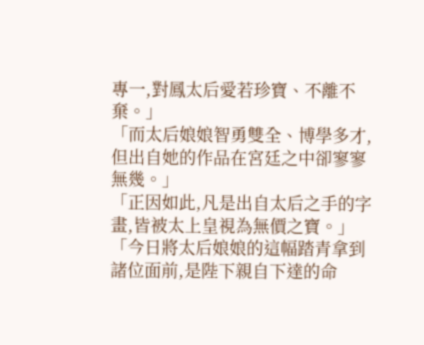專一,對鳳太后愛若珍寶、不離不棄。」
「而太后娘娘智勇雙全、博學多才,但出自她的作品在宮廷之中卻寥寥無幾。」
「正因如此,凡是出自太后之手的字畫,皆被太上皇視為無價之寶。」
「今日將太后娘娘的這幅踏青拿到諸位面前,是陛下親自下達的命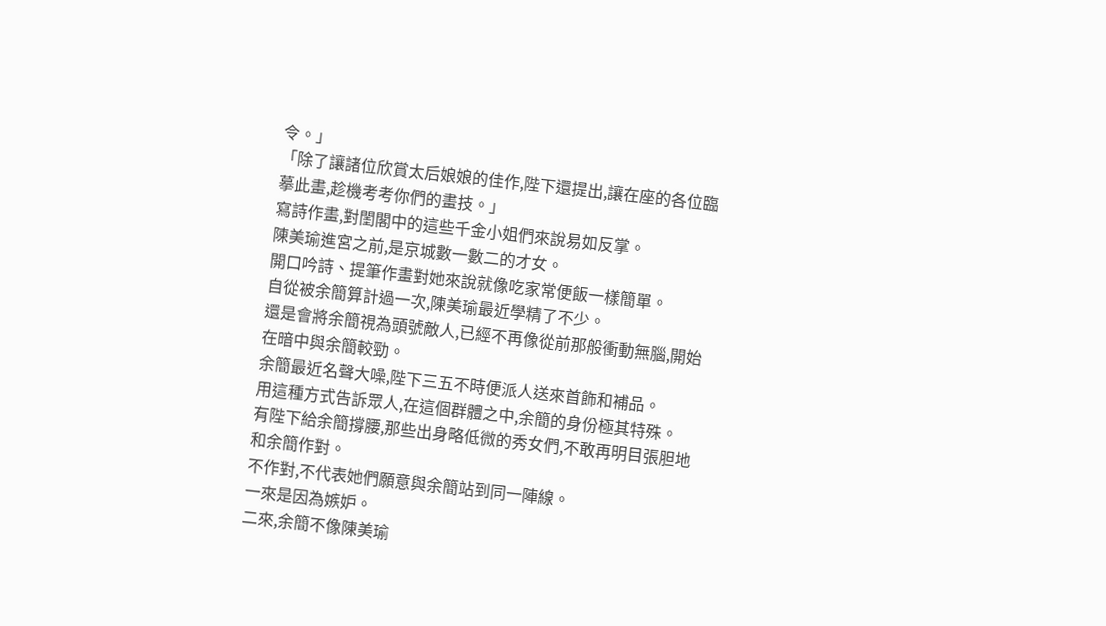令。」
「除了讓諸位欣賞太后娘娘的佳作,陛下還提出,讓在座的各位臨摹此畫,趁機考考你們的畫技。」
寫詩作畫,對閨閣中的這些千金小姐們來說易如反掌。
陳美瑜進宮之前,是京城數一數二的才女。
開口吟詩、提筆作畫對她來說就像吃家常便飯一樣簡單。
自從被余簡算計過一次,陳美瑜最近學精了不少。
還是會將余簡視為頭號敵人,已經不再像從前那般衝動無腦,開始在暗中與余簡較勁。
余簡最近名聲大噪,陛下三五不時便派人送來首飾和補品。
用這種方式告訴眾人,在這個群體之中,余簡的身份極其特殊。
有陛下給余簡撐腰,那些出身略低微的秀女們,不敢再明目張胆地和余簡作對。
不作對,不代表她們願意與余簡站到同一陣線。
一來是因為嫉妒。
二來,余簡不像陳美瑜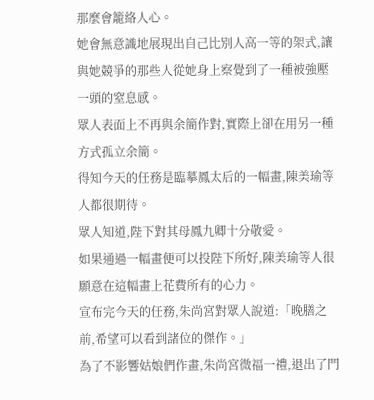那麼會籠絡人心。
她會無意識地展現出自己比別人高一等的架式,讓與她競爭的那些人從她身上察覺到了一種被強壓一頭的窒息感。
眾人表面上不再與余簡作對,實際上卻在用另一種方式孤立余簡。
得知今天的任務是臨摹鳳太后的一幅畫,陳美瑜等人都很期待。
眾人知道,陛下對其母鳳九卿十分敬愛。
如果通過一幅畫便可以投陛下所好,陳美瑜等人很願意在這幅畫上花費所有的心力。
宣布完今天的任務,朱尚宮對眾人說道:「晚膳之前,希望可以看到諸位的傑作。」
為了不影響姑娘們作畫,朱尚宮微福一禮,退出了門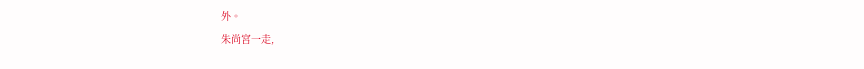外。
朱尚宮一走,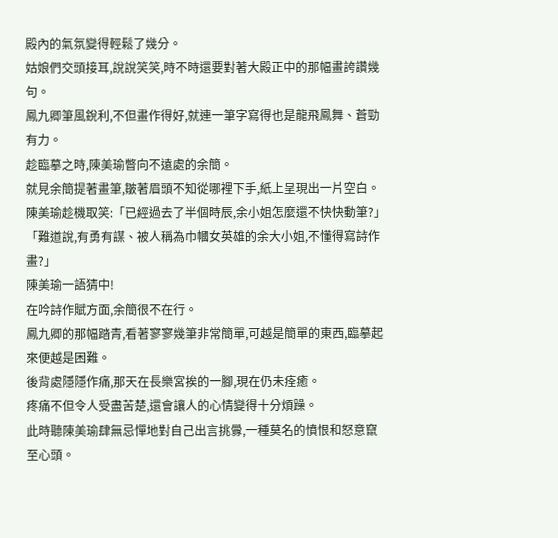殿內的氣氛變得輕鬆了幾分。
姑娘們交頭接耳,說說笑笑,時不時還要對著大殿正中的那幅畫誇讚幾句。
鳳九卿筆風銳利,不但畫作得好,就連一筆字寫得也是龍飛鳳舞、蒼勁有力。
趁臨摹之時,陳美瑜瞥向不遠處的余簡。
就見余簡提著畫筆,皺著眉頭不知從哪裡下手,紙上呈現出一片空白。
陳美瑜趁機取笑:「已經過去了半個時辰,余小姐怎麼還不快快動筆?」
「難道說,有勇有謀、被人稱為巾幗女英雄的余大小姐,不懂得寫詩作畫?」
陳美瑜一語猜中!
在吟詩作賦方面,余簡很不在行。
鳳九卿的那幅踏青,看著寥寥幾筆非常簡單,可越是簡單的東西,臨摹起來便越是困難。
後背處隱隱作痛,那天在長樂宮挨的一腳,現在仍未痊癒。
疼痛不但令人受盡苦楚,還會讓人的心情變得十分煩躁。
此時聽陳美瑜肆無忌憚地對自己出言挑釁,一種莫名的憤恨和怒意竄至心頭。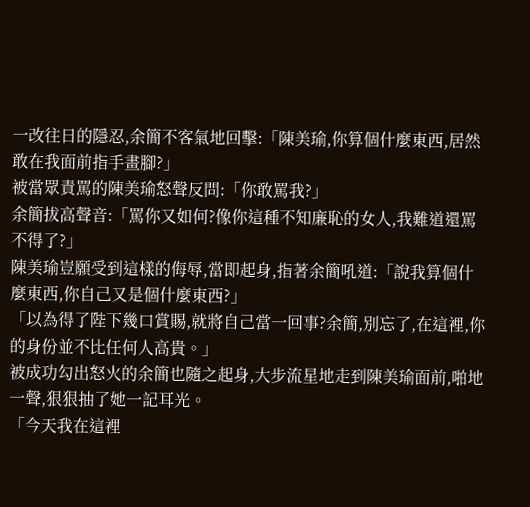一改往日的隱忍,余簡不客氣地回擊:「陳美瑜,你算個什麼東西,居然敢在我面前指手畫腳?」
被當眾責罵的陳美瑜怒聲反問:「你敢罵我?」
余簡拔高聲音:「罵你又如何?像你這種不知廉恥的女人,我難道還罵不得了?」
陳美瑜豈願受到這樣的侮辱,當即起身,指著余簡吼道:「說我算個什麼東西,你自己又是個什麼東西?」
「以為得了陛下幾口賞賜,就將自己當一回事?余簡,別忘了,在這裡,你的身份並不比任何人高貴。」
被成功勾出怒火的余簡也隨之起身,大步流星地走到陳美瑜面前,啪地一聲,狠狠抽了她一記耳光。
「今天我在這裡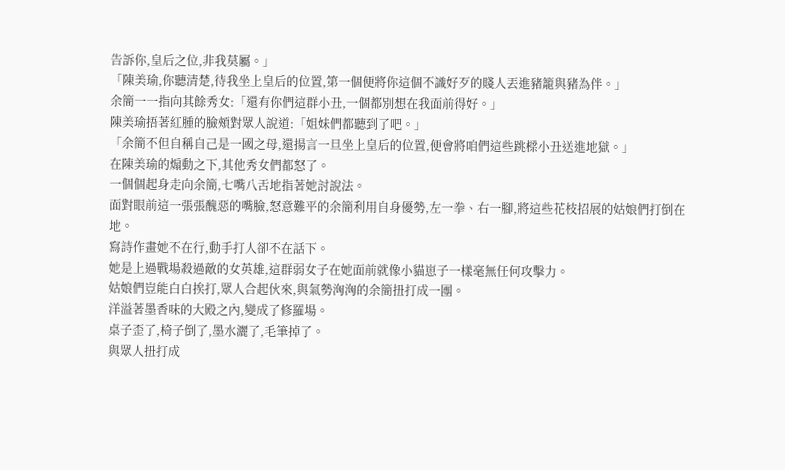告訴你,皇后之位,非我莫屬。」
「陳美瑜,你聽清楚,待我坐上皇后的位置,第一個便將你這個不識好歹的賤人丟進豬籠與豬為伴。」
余簡一一指向其餘秀女:「還有你們這群小丑,一個都別想在我面前得好。」
陳美瑜捂著紅腫的臉頰對眾人說道:「姐妹們都聽到了吧。」
「余簡不但自稱自己是一國之母,還揚言一旦坐上皇后的位置,便會將咱們這些跳樑小丑送進地獄。」
在陳美瑜的煽動之下,其他秀女們都怒了。
一個個起身走向余簡,七嘴八舌地指著她討說法。
面對眼前這一張張醜惡的嘴臉,怒意難平的余簡利用自身優勢,左一拳、右一腳,將這些花枝招展的姑娘們打倒在地。
寫詩作畫她不在行,動手打人卻不在話下。
她是上過戰場殺過敵的女英雄,這群弱女子在她面前就像小貓崽子一樣毫無任何攻擊力。
姑娘們豈能白白挨打,眾人合起伙來,與氣勢洶洶的余簡扭打成一團。
洋溢著墨香味的大殿之內,變成了修羅場。
桌子歪了,椅子倒了,墨水灑了,毛筆掉了。
與眾人扭打成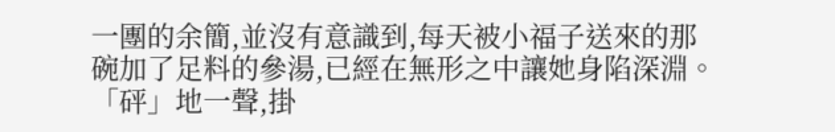一團的余簡,並沒有意識到,每天被小福子送來的那碗加了足料的參湯,已經在無形之中讓她身陷深淵。
「砰」地一聲,掛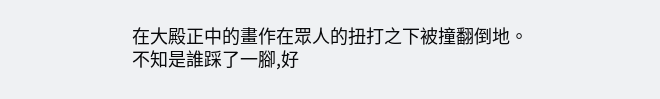在大殿正中的畫作在眾人的扭打之下被撞翻倒地。
不知是誰踩了一腳,好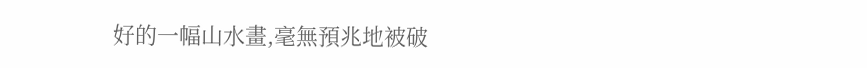好的一幅山水畫,毫無預兆地被破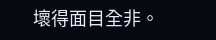壞得面目全非。